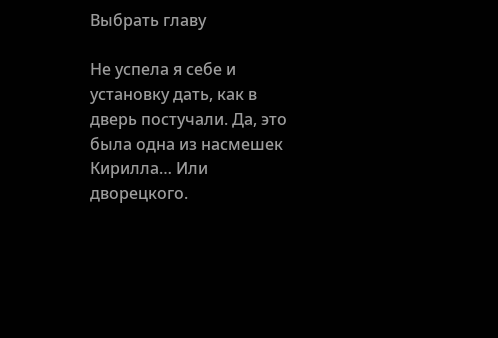Выбрать главу

Не успела я себе и установку дать, как в дверь постучали. Да, это была одна из насмешек Кирилла… Или дворецкого.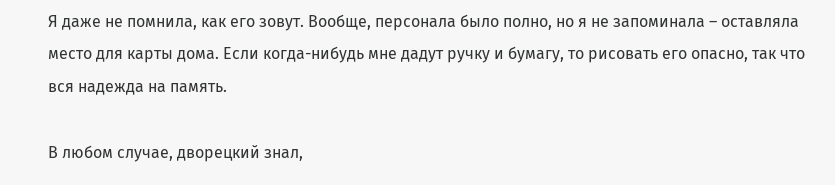Я даже не помнила, как его зовут. Вообще, персонала было полно, но я не запоминала – оставляла место для карты дома. Если когда-нибудь мне дадут ручку и бумагу, то рисовать его опасно, так что вся надежда на память.

В любом случае, дворецкий знал,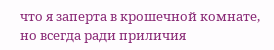что я заперта в крошечной комнате, но всегда ради приличия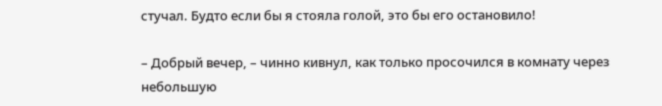стучал. Будто если бы я стояла голой, это бы его остановило!

– Добрый вечер, – чинно кивнул, как только просочился в комнату через небольшую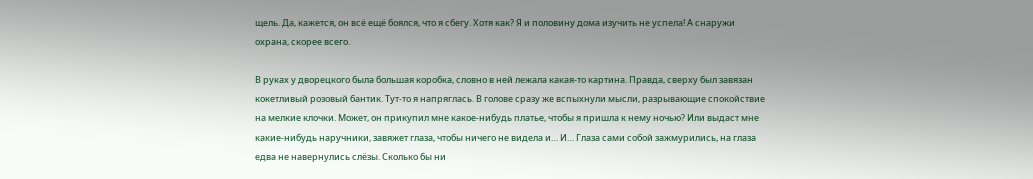щель. Да, кажется, он всё ещё боялся, что я сбегу. Хотя как? Я и половину дома изучить не успела! А снаружи охрана, скорее всего.

В руках у дворецкого была большая коробка, словно в ней лежала какая-то картина. Правда, сверху был завязан кокетливый розовый бантик. Тут-то я напряглась. В голове сразу же вспыхнули мысли, разрывающие спокойствие на мелкие клочки. Может, он прикупил мне какое-нибудь платье, чтобы я пришла к нему ночью? Или выдаст мне какие-нибудь наручники, завяжет глаза, чтобы ничего не видела и… И… Глаза сами собой зажмурились, на глаза едва не навернулись слёзы. Сколько бы ни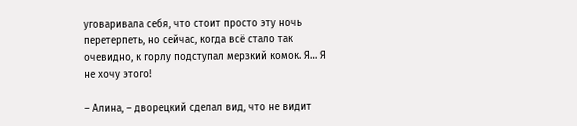уговаривала себя, что стоит просто эту ночь перетерпеть, но сейчас, когда всё стало так очевидно, к горлу подступал мерзкий комок. Я… Я не хочу этого!

– Алина, – дворецкий сделал вид, что не видит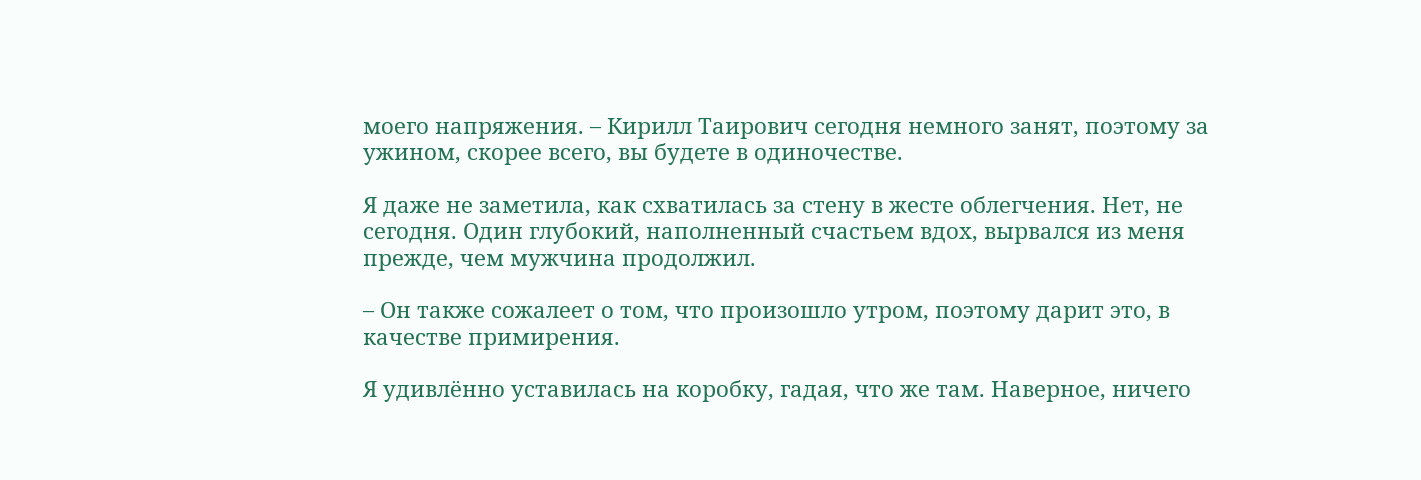моего напряжения. – Кирилл Таирович сегодня немного занят, поэтому за ужином, скорее всего, вы будете в одиночестве.

Я даже не заметила, как схватилась за стену в жесте облегчения. Нет, не сегодня. Один глубокий, наполненный счастьем вдох, вырвался из меня прежде, чем мужчина продолжил.

– Он также сожалеет о том, что произошло утром, поэтому дарит это, в качестве примирения.

Я удивлённо уставилась на коробку, гадая, что же там. Наверное, ничего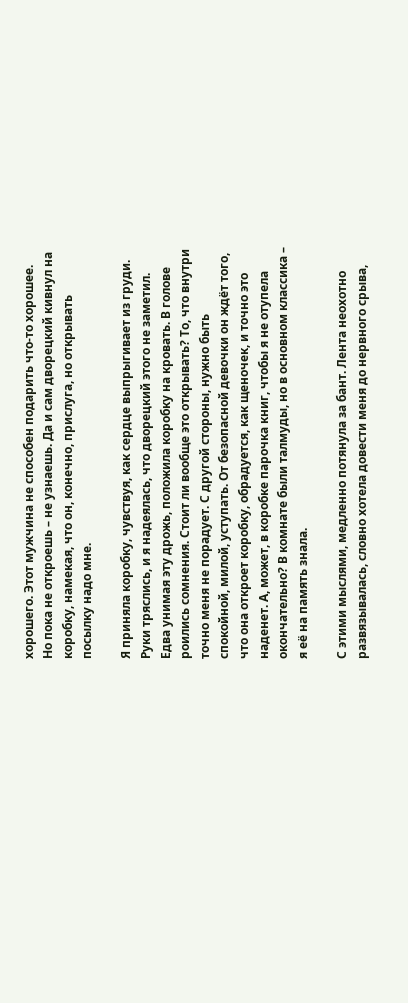хорошего. Этот мужчина не способен подарить что-то хорошее. Но пока не откроешь – не узнаешь. Да и сам дворецкий кивнул на коробку, намекая, что он, конечно, прислуга, но открывать посылку надо мне.

Я приняла коробку, чувствуя, как сердце выпрыгивает из груди. Руки тряслись, и я надеялась, что дворецкий этого не заметил. Едва унимая эту дрожь, положила коробку на кровать. В голове роились сомнения. Стоит ли вообще это открывать? То, что внутри точно меня не порадует. С другой стороны, нужно быть спокойной, милой, уступать. От безопасной девочки он ждёт того, что она откроет коробку, обрадуется, как щеночек, и точно это наденет. А, может, в коробке парочка книг, чтобы я не отупела окончательно? В комнате были талмуды, но в основном классика – я её на память знала.

С этими мыслями, медленно потянула за бант. Лента неохотно развязывалась, словно хотела довести меня до нервного срыва,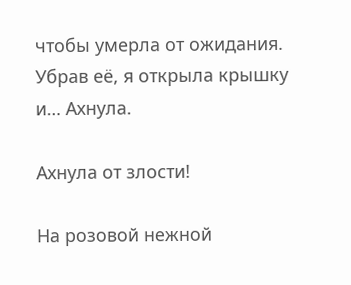чтобы умерла от ожидания. Убрав её, я открыла крышку и… Ахнула.

Ахнула от злости!

На розовой нежной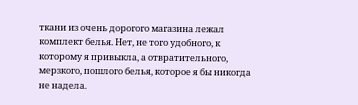ткани из очень дорогого магазина лежал комплект белья. Нет, не того удобного, к которому я привыкла, а отвратительного, мерзкого, пошлого белья, которое я бы никогда не надела.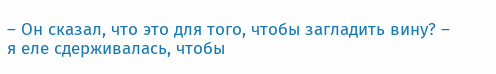– Он сказал, что это для того, чтобы загладить вину? – я еле сдерживалась, чтобы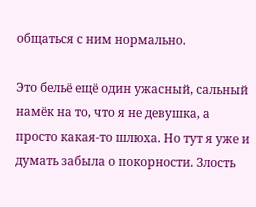общаться с ним нормально.

Это бельё ещё один ужасный, сальный намёк на то, что я не девушка, а просто какая-то шлюха. Но тут я уже и думать забыла о покорности. Злость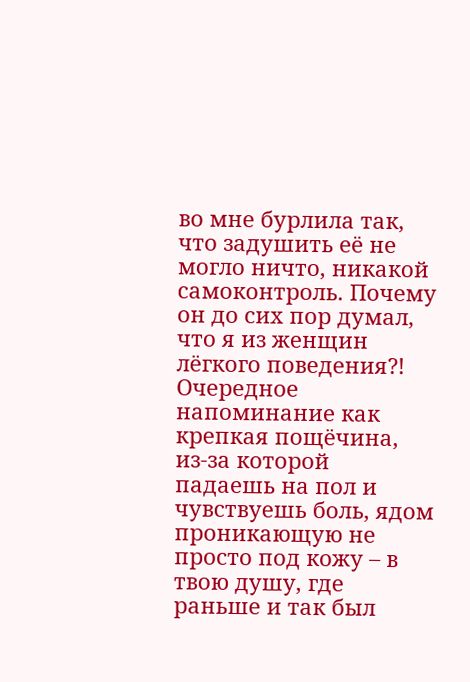во мне бурлила так, что задушить её не могло ничто, никакой самоконтроль. Почему он до сих пор думал, что я из женщин лёгкого поведения?! Очередное напоминание как крепкая пощёчина, из-за которой падаешь на пол и чувствуешь боль, ядом проникающую не просто под кожу – в твою душу, где раньше и так был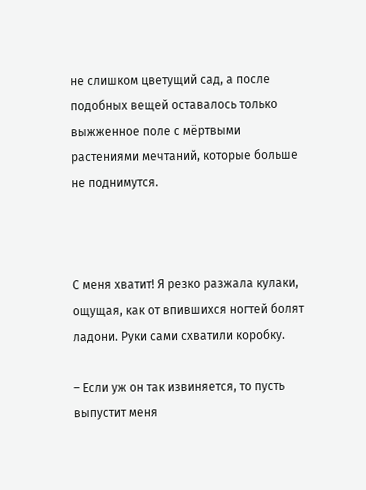не слишком цветущий сад, а после подобных вещей оставалось только выжженное поле с мёртвыми растениями мечтаний, которые больше не поднимутся.



С меня хватит! Я резко разжала кулаки, ощущая, как от впившихся ногтей болят ладони. Руки сами схватили коробку.

– Если уж он так извиняется, то пусть выпустит меня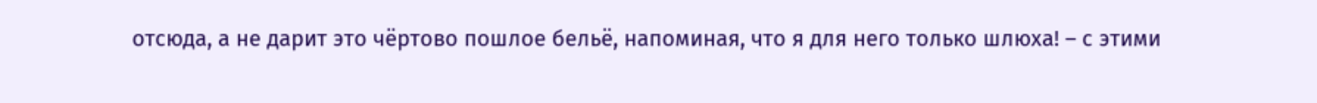отсюда, а не дарит это чёртово пошлое бельё, напоминая, что я для него только шлюха! – с этими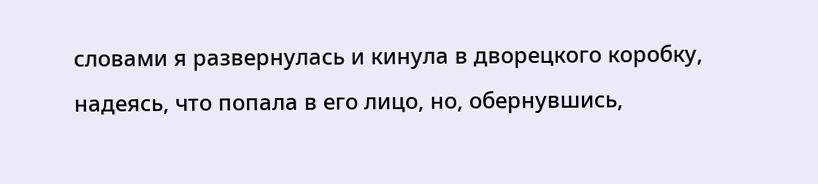словами я развернулась и кинула в дворецкого коробку, надеясь, что попала в его лицо, но, обернувшись,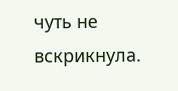чуть не вскрикнула.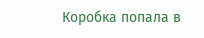Коробка попала в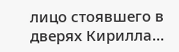лицо стоявшего в дверях Кирилла…